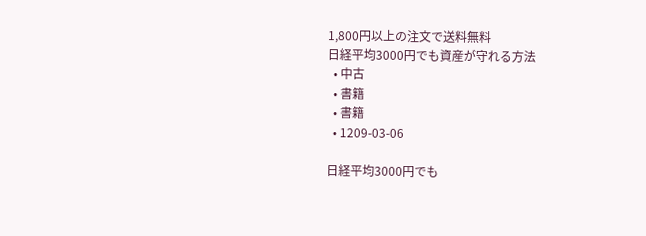1,800円以上の注文で送料無料
日経平均3000円でも資産が守れる方法
  • 中古
  • 書籍
  • 書籍
  • 1209-03-06

日経平均3000円でも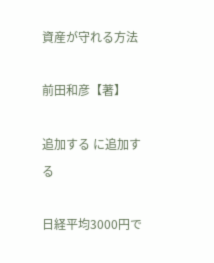資産が守れる方法

前田和彦【著】

追加する に追加する

日経平均3000円で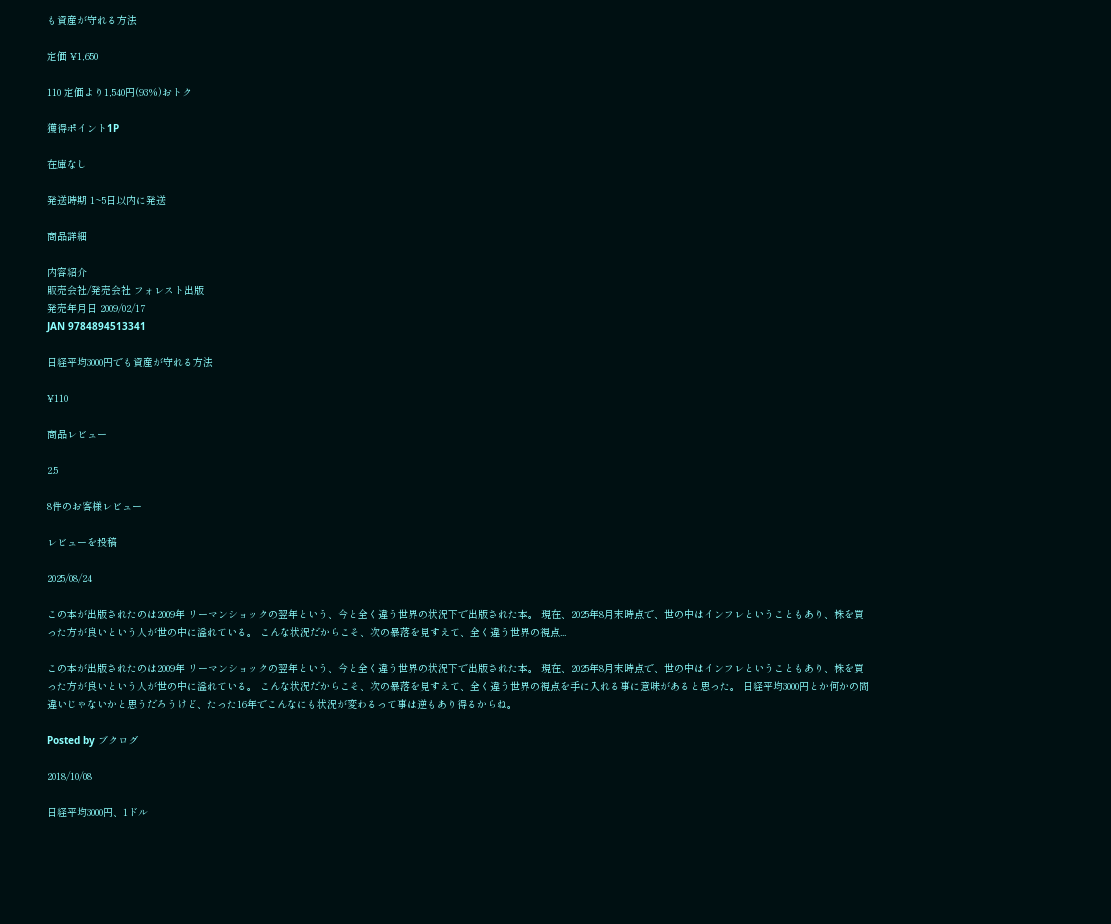も資産が守れる方法

定価 ¥1,650

110 定価より1,540円(93%)おトク

獲得ポイント1P

在庫なし

発送時期 1~5日以内に発送

商品詳細

内容紹介
販売会社/発売会社 フォレスト出版
発売年月日 2009/02/17
JAN 9784894513341

日経平均3000円でも資産が守れる方法

¥110

商品レビュー

2.5

8件のお客様レビュー

レビューを投稿

2025/08/24

この本が出版されたのは2009年 リーマンショックの翌年という、今と全く違う世界の状況下で出版された本。 現在、2025年8月末時点で、世の中はインフレということもあり、株を買った方が良いという人が世の中に溢れている。 こんな状況だからこそ、次の暴落を見すえて、全く違う世界の視点...

この本が出版されたのは2009年 リーマンショックの翌年という、今と全く違う世界の状況下で出版された本。 現在、2025年8月末時点で、世の中はインフレということもあり、株を買った方が良いという人が世の中に溢れている。 こんな状況だからこそ、次の暴落を見すえて、全く違う世界の視点を手に入れる事に意味があると思った。 日経平均3000円とか何かの間違いじゃないかと思うだろうけど、たった16年でこんなにも状況が変わるって事は逆もあり得るからね。

Posted by ブクログ

2018/10/08

日経平均3000円、1ドル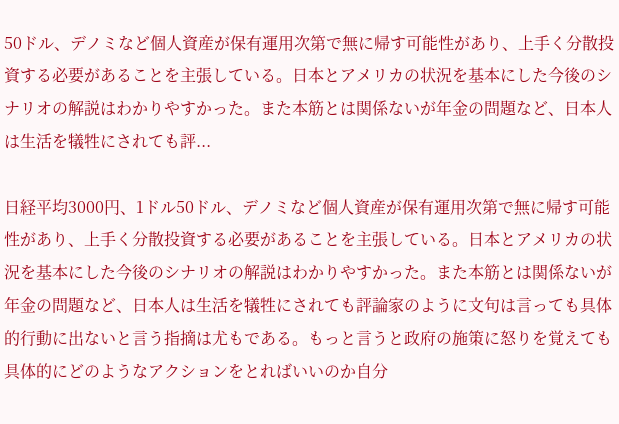50ドル、デノミなど個人資産が保有運用次第で無に帰す可能性があり、上手く分散投資する必要があることを主張している。日本とアメリカの状況を基本にした今後のシナリオの解説はわかりやすかった。また本筋とは関係ないが年金の問題など、日本人は生活を犠牲にされても評...

日経平均3000円、1ドル50ドル、デノミなど個人資産が保有運用次第で無に帰す可能性があり、上手く分散投資する必要があることを主張している。日本とアメリカの状況を基本にした今後のシナリオの解説はわかりやすかった。また本筋とは関係ないが年金の問題など、日本人は生活を犠牲にされても評論家のように文句は言っても具体的行動に出ないと言う指摘は尤もである。もっと言うと政府の施策に怒りを覚えても具体的にどのようなアクションをとればいいのか自分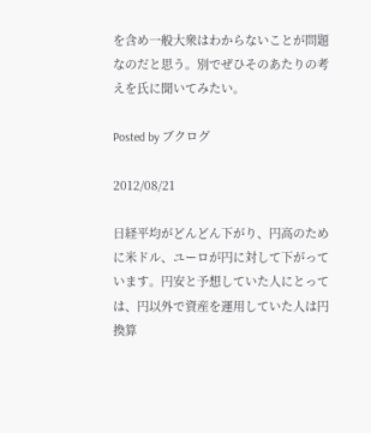を含め一般大衆はわからないことが問題なのだと思う。別でぜひそのあたりの考えを氏に聞いてみたい。

Posted by ブクログ

2012/08/21

日経平均がどんどん下がり、円高のために米ドル、ユーロが円に対して下がっています。円安と予想していた人にとっては、円以外で資産を運用していた人は円換算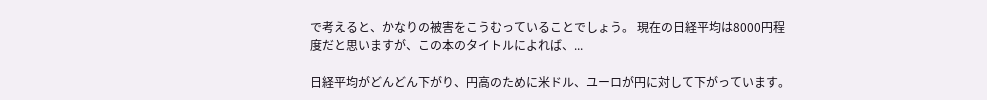で考えると、かなりの被害をこうむっていることでしょう。 現在の日経平均は8000円程度だと思いますが、この本のタイトルによれば、...

日経平均がどんどん下がり、円高のために米ドル、ユーロが円に対して下がっています。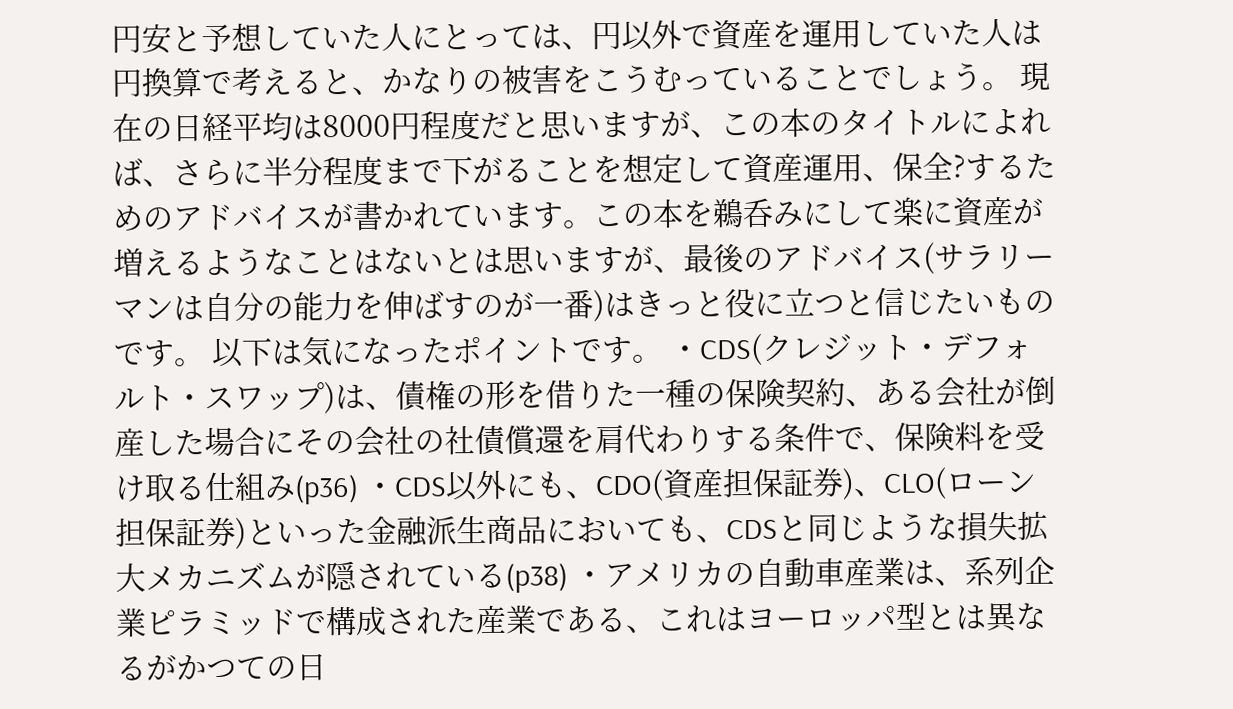円安と予想していた人にとっては、円以外で資産を運用していた人は円換算で考えると、かなりの被害をこうむっていることでしょう。 現在の日経平均は8000円程度だと思いますが、この本のタイトルによれば、さらに半分程度まで下がることを想定して資産運用、保全?するためのアドバイスが書かれています。この本を鵜呑みにして楽に資産が増えるようなことはないとは思いますが、最後のアドバイス(サラリーマンは自分の能力を伸ばすのが一番)はきっと役に立つと信じたいものです。 以下は気になったポイントです。 ・CDS(クレジット・デフォルト・スワップ)は、債権の形を借りた一種の保険契約、ある会社が倒産した場合にその会社の社債償還を肩代わりする条件で、保険料を受け取る仕組み(p36) ・CDS以外にも、CDO(資産担保証券)、CLO(ローン担保証券)といった金融派生商品においても、CDSと同じような損失拡大メカニズムが隠されている(p38) ・アメリカの自動車産業は、系列企業ピラミッドで構成された産業である、これはヨーロッパ型とは異なるがかつての日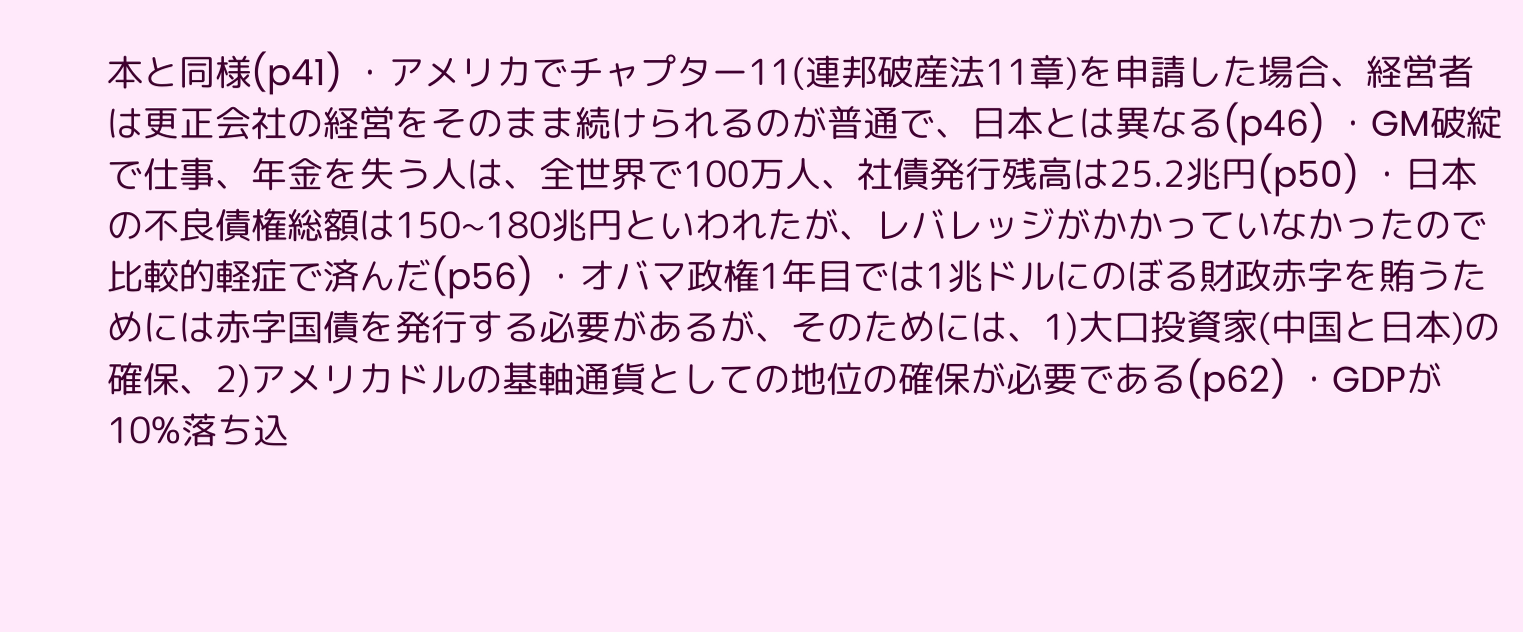本と同様(p41) ・アメリカでチャプター11(連邦破産法11章)を申請した場合、経営者は更正会社の経営をそのまま続けられるのが普通で、日本とは異なる(p46) ・GM破綻で仕事、年金を失う人は、全世界で100万人、社債発行残高は25.2兆円(p50) ・日本の不良債権総額は150~180兆円といわれたが、レバレッジがかかっていなかったので比較的軽症で済んだ(p56) ・オバマ政権1年目では1兆ドルにのぼる財政赤字を賄うためには赤字国債を発行する必要があるが、そのためには、1)大口投資家(中国と日本)の確保、2)アメリカドルの基軸通貨としての地位の確保が必要である(p62) ・GDPが10%落ち込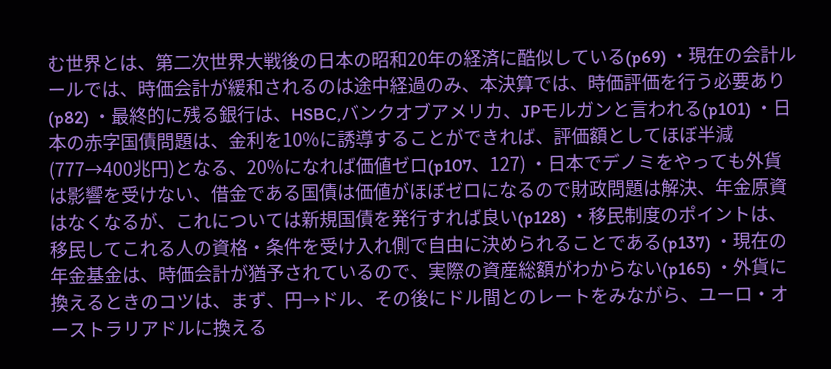む世界とは、第二次世界大戦後の日本の昭和20年の経済に酷似している(p69) ・現在の会計ルールでは、時価会計が緩和されるのは途中経過のみ、本決算では、時価評価を行う必要あり(p82) ・最終的に残る銀行は、HSBC,バンクオブアメリカ、JPモルガンと言われる(p101) ・日本の赤字国債問題は、金利を10%に誘導することができれば、評価額としてほぼ半減(777→400兆円)となる、20%になれば価値ゼロ(p107、127) ・日本でデノミをやっても外貨は影響を受けない、借金である国債は価値がほぼゼロになるので財政問題は解決、年金原資はなくなるが、これについては新規国債を発行すれば良い(p128) ・移民制度のポイントは、移民してこれる人の資格・条件を受け入れ側で自由に決められることである(p137) ・現在の年金基金は、時価会計が猶予されているので、実際の資産総額がわからない(p165) ・外貨に換えるときのコツは、まず、円→ドル、その後にドル間とのレートをみながら、ユーロ・オーストラリアドルに換える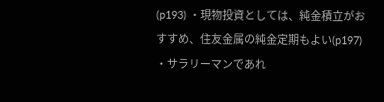(p193) ・現物投資としては、純金積立がおすすめ、住友金属の純金定期もよい(p197) ・サラリーマンであれ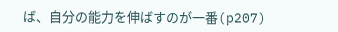ば、自分の能力を伸ばすのが一番(p207)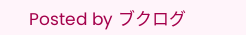Posted by ブクログ